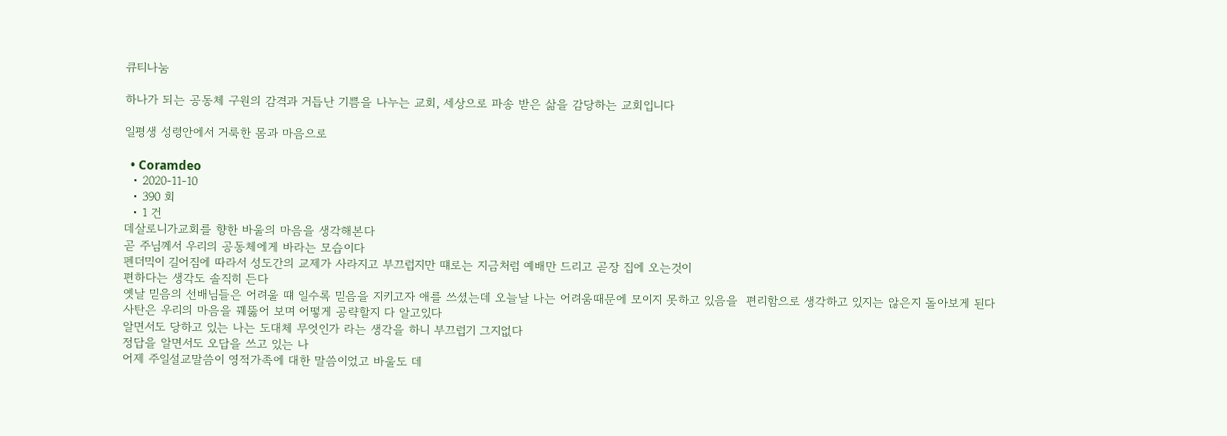큐티나눔

하나가 되는 공동체 구원의 감격과 거듭난 기쁨을 나누는 교회, 세상으로 파송 받은 삶을 감당하는 교회입니다

일평생 성령안에서 거룩한 몸과 마음으로

  • Coramdeo
  • 2020-11-10
  • 390 회
  • 1 건
데살로니가교회를 향한 바울의 마음을 생각해본다
곧 주님꼐서 우리의 공동체에게 바라는 모습이다
펜더믹이 길어짐에 따라서 성도간의 교제가 사라지고 부끄럽지만 떄로는 지금처럼 예배만 드리고 곧장 집에 오는것이
편하다는 생각도 솔직히 든다
옛날 믿음의 선배님들은 어려울 떄 일수록 믿음을 지키고자 애를 쓰셨는데 오늘날 나는 어려움때문에 모이지 못하고 있음을  편리함으로 생각하고 있지는 않은지 돌아보게 된다
사탄은 우리의 마음을 꿰뚫어 보며 어떻게 공략할지 다 알고있다
알면서도 당하고 있는 나는 도대체 무엇인가 라는 생각을 하니 부끄럽기 그지없다
정답을 알면서도 오답을 쓰고 있는 나
어제 주일설교말씀이 영적가족에 대한 말씀이었고 바울도 데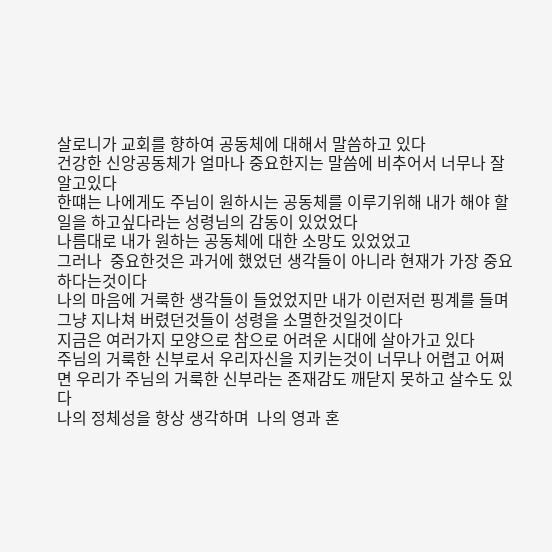살로니가 교회를 향하여 공동체에 대해서 말씀하고 있다
건강한 신앙공동체가 얼마나 중요한지는 말씀에 비추어서 너무나 잘 알고있다
한떄는 나에게도 주님이 원하시는 공동체를 이루기위해 내가 해야 할일을 하고싶다라는 성령님의 감동이 있었었다
나름대로 내가 원하는 공동체에 대한 소망도 있었었고
그러나  중요한것은 과거에 했었던 생각들이 아니라 현재가 가장 중요하다는것이다
나의 마음에 거룩한 생각들이 들었었지만 내가 이런저런 핑계를 들며 그냥 지나쳐 버렸던것들이 성령을 소멸한것일것이다
지금은 여러가지 모양으로 참으로 어려운 시대에 살아가고 있다
주님의 거룩한 신부로서 우리자신을 지키는것이 너무나 어렵고 어쩌면 우리가 주님의 거룩한 신부라는 존재감도 깨닫지 못하고 살수도 있다
나의 정체성을 항상 생각하며  나의 영과 혼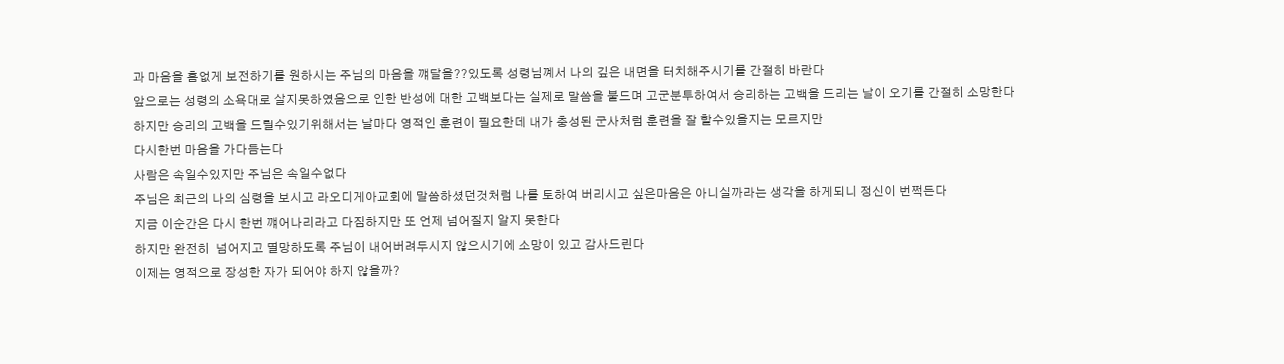과 마음을 흠없게 보전하기를 원하시는 주님의 마음을 꺠달을??있도록 성령님꼐서 나의 깊은 내면을 터치해주시기를 간절히 바란다
앞으로는 성령의 소욕대로 살지못하였음으로 인한 반성에 대한 고백보다는 실제로 말씀을 붙드며 고군분투하여서 승리하는 고백을 드리는 날이 오기를 간절히 소망한다
하지만 승리의 고백을 드릴수있기위해서는 날마다 영적인 훈련이 필요한데 내가 충성된 군사처럼 훈련을 잘 할수있을지는 모르지만
다시한번 마음을 가다듬는다
사람은 속일수있지만 주님은 속일수없다
주님은 최근의 나의 심령을 보시고 라오디게아교회에 말씀하셨던것처럼 나를 토하여 버리시고 싶은마음은 아니실까라는 생각을 하게되니 정신이 번쩍든다
지금 이순간은 다시 한번 꺠어나리라고 다짐하지만 또 언제 넘어질지 알지 못한다
하지만 완전히  넘어지고 멸망하도록 주님이 내어버려두시지 않으시기에 소망이 있고 감사드린다
이제는 영적으로 장성한 자가 되어야 하지 않을까?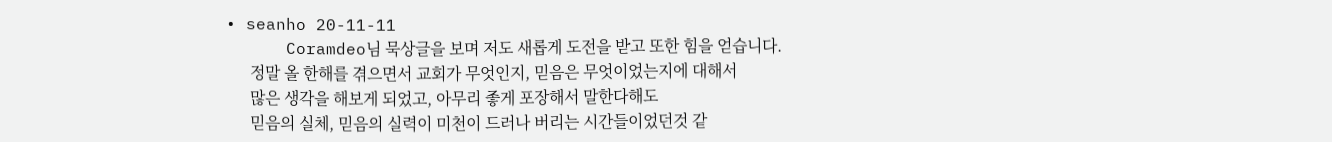• seanho 20-11-11
      Coramdeo님 묵상글을 보며 저도 새롭게 도전을 받고 또한 힘을 얻습니다.
      정말 올 한해를 겪으면서 교회가 무엇인지, 믿음은 무엇이었는지에 대해서
      많은 생각을 해보게 되었고, 아무리 좋게 포장해서 말한다해도
      믿음의 실체, 믿음의 실력이 미천이 드러나 버리는 시간들이었던것 같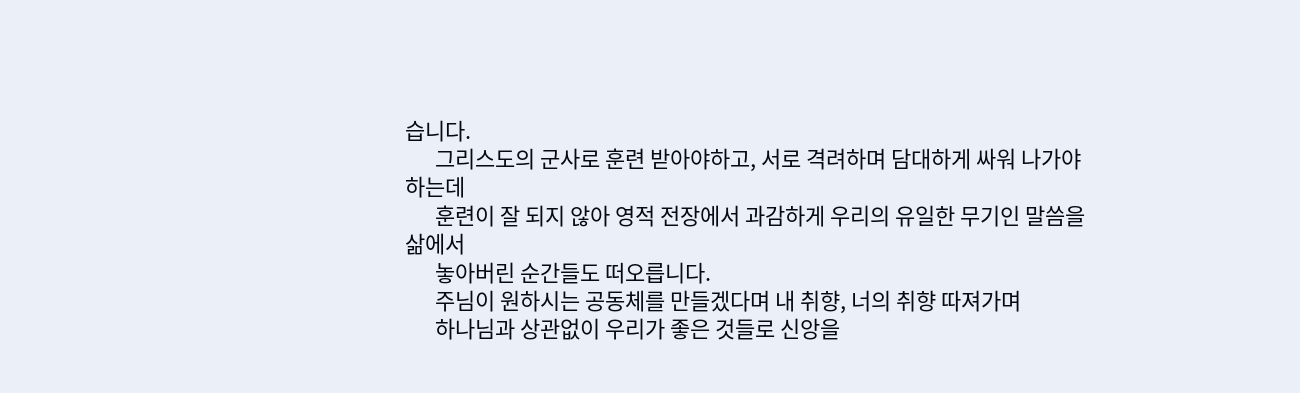습니다.
      그리스도의 군사로 훈련 받아야하고, 서로 격려하며 담대하게 싸워 나가야 하는데
      훈련이 잘 되지 않아 영적 전장에서 과감하게 우리의 유일한 무기인 말씀을 삶에서
      놓아버린 순간들도 떠오릅니다.
      주님이 원하시는 공동체를 만들겠다며 내 취향, 너의 취향 따져가며
      하나님과 상관없이 우리가 좋은 것들로 신앙을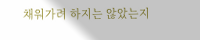채워가려 하지는 않았는지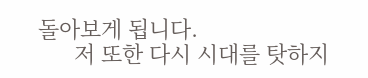돌아보게 됩니다.
      저 또한 다시 시대를 탓하지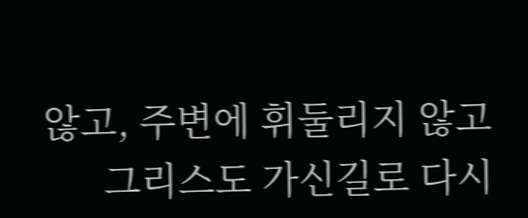않고, 주변에 휘둘리지 않고
      그리스도 가신길로 다시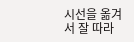시선을 옮겨서 잘 따라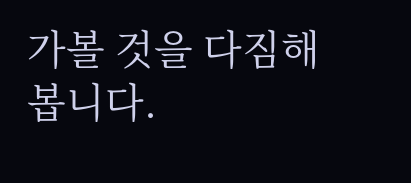가볼 것을 다짐해봅니다.